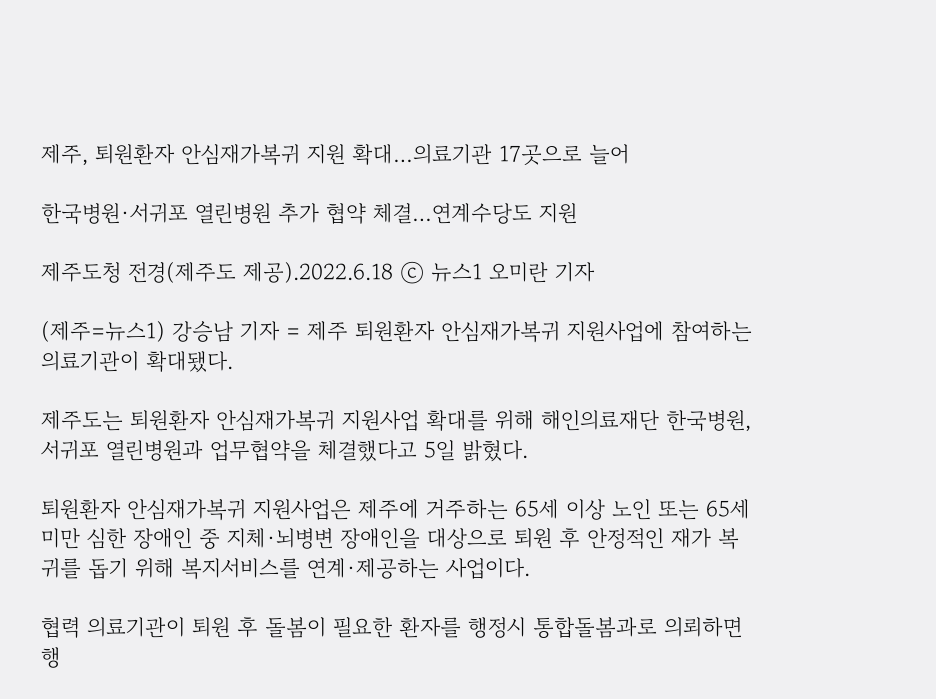제주, 퇴원환자 안심재가복귀 지원 확대…의료기관 17곳으로 늘어

한국병원·서귀포 열린병원 추가 협약 체결…연계수당도 지원

제주도청 전경(제주도 제공).2022.6.18 ⓒ 뉴스1 오미란 기자

(제주=뉴스1) 강승남 기자 = 제주 퇴원환자 안심재가복귀 지원사업에 참여하는 의료기관이 확대됐다.

제주도는 퇴원환자 안심재가복귀 지원사업 확대를 위해 해인의료재단 한국병원, 서귀포 열린병원과 업무협약을 체결했다고 5일 밝혔다.

퇴원환자 안심재가복귀 지원사업은 제주에 거주하는 65세 이상 노인 또는 65세 미만 심한 장애인 중 지체·뇌병변 장애인을 대상으로 퇴원 후 안정적인 재가 복귀를 돕기 위해 복지서비스를 연계·제공하는 사업이다.

협력 의료기관이 퇴원 후 돌봄이 필요한 환자를 행정시 통합돌봄과로 의뢰하면 행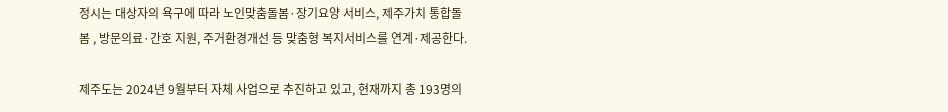정시는 대상자의 욕구에 따라 노인맞춤돌봄·장기요양 서비스, 제주가치 통합돌봄 , 방문의료·간호 지원, 주거환경개선 등 맞춤형 복지서비스를 연계·제공한다.

제주도는 2024년 9월부터 자체 사업으로 추진하고 있고, 현재까지 총 193명의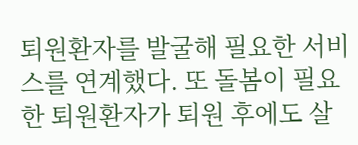퇴원환자를 발굴해 필요한 서비스를 연계했다. 또 돌봄이 필요한 퇴원환자가 퇴원 후에도 살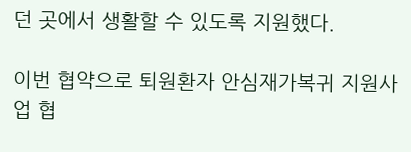던 곳에서 생활할 수 있도록 지원했다.

이번 협약으로 퇴원환자 안심재가복귀 지원사업 협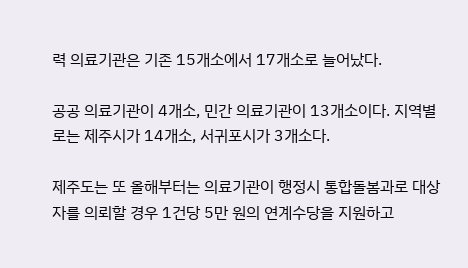력 의료기관은 기존 15개소에서 17개소로 늘어났다.

공공 의료기관이 4개소, 민간 의료기관이 13개소이다. 지역별로는 제주시가 14개소, 서귀포시가 3개소다.

제주도는 또 올해부터는 의료기관이 행정시 통합돌봄과로 대상자를 의뢰할 경우 1건당 5만 원의 연계수당을 지원하고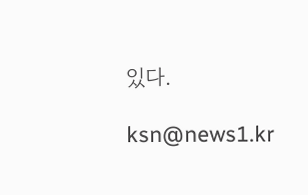있다.

ksn@news1.kr